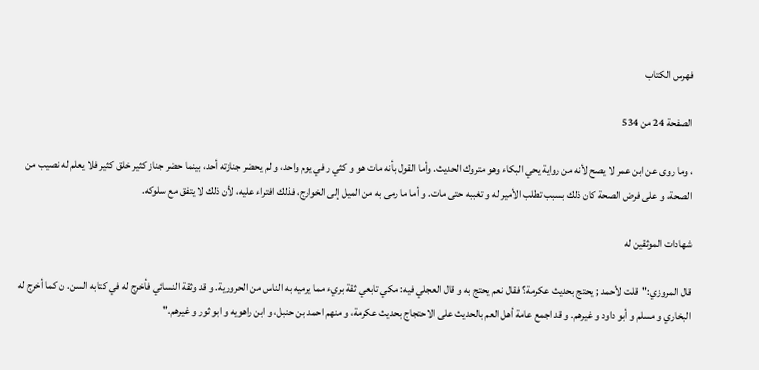فهرس الكتاب

الصفحة 24 من 534

، وما روى عن ابن عمر لا يصح لأنه من رواية يحي البكاء وهو متروك الحديث. وأما القول بأنه مات هو و كثي ر في يوم واحد، و لم يحضر جنازته أحد، بينما حضر جناز كثير خلق كثير فلا يعلم له نصيب من الصحة، و على فرض الصحة كان ذلك بسبب تطلب الأمير له و تغببه حتى مات. و أما ما رمى به من الميل إلى الخوارج، فذلك افتراء عليه، لأن ذلك لا يتفق مع سلوكه.

شهادات الموثقين له

قال المروزي:"قلت لأحمد ; يحتج بحديث عكرمة؟ فقال نعم يحتج به و قال العجلي فيه: مكي تابعي ثقة بريء مما يرميه به الناس من الحرورية. و قد وثقة النسائي فأخرج له في كتابه السن. ن كما أخرج له البخاري و مسلم و أبو داود و غيرهم. و قد اجمع عامة أهل العم بالحديث على الاحتجاج بحديث عكرمة، و منهم احمد بن حنبل، و ابن راهويه و ابو ثور و غيرهم."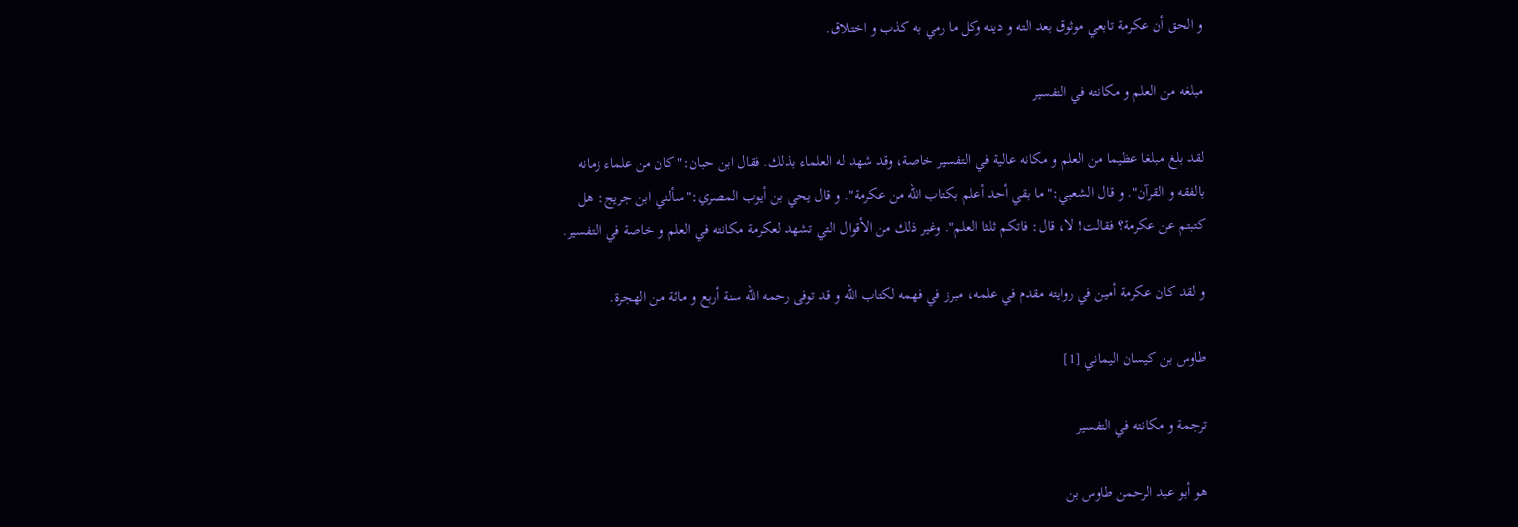و الحق أن عكرمة تابعي موثوق بعد الته و دينه وكل ما رمي به كذب و اختلاق.

مبلغه من العلم و مكانته في التفسير

لقد بلغ مبلغا عظيما من العلم و مكانه عالية في التفسير خاصة، وقد شهد له العلماء بذلك. فقال ابن حبان:"كان من علماء زمانه بالفقه و القرآن". و قال الشعبي:"ما بقي أحد أعلم بكتاب الله من عكرمة". و قال يحي بن أيوب المصري:"سألني ابن جريج: هل كتبتم عن عكرمة؟ فقالت! لا، قال: فاتكم ثلثا العلم". وغير ذلك من الأقوال التي تشهد لعكرمة مكانته في العلم و خاصة في التفسير.

و لقد كان عكرمة أمين في روايته مقدم في علمه، مبرز في فهمه لكتاب الله و قد توفى رحمه الله سنة أربع و مائة من الهجرة.

طاوس بن كيسان اليماني [1]

ترجمة و مكانته في التفسير

هو أبو عبد الرحمن طاوس بن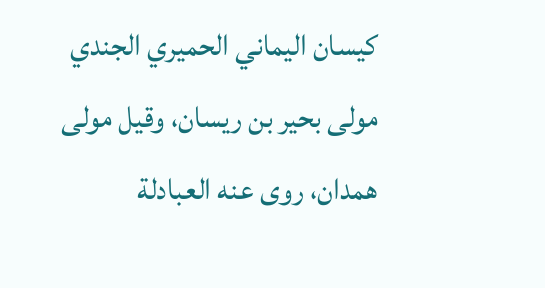كيسان اليماني الحميري الجندي مولى بحير بن ريسان، وقيل مولى همدان، روى عنه العبادلة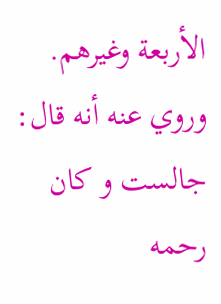الأربعة وغيرهم. وروي عنه أنه قال: جالست و كان رحمه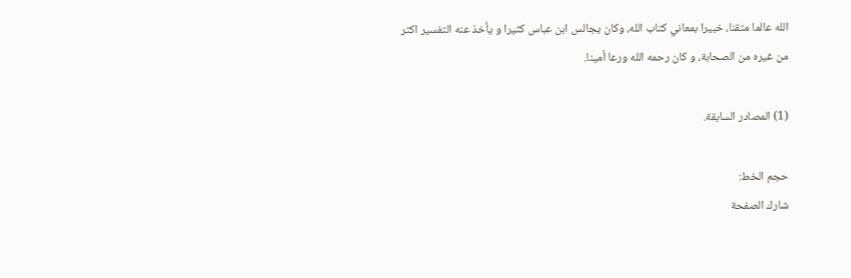الله عالما متقنا، خبيرا بمعاني كتاب الله، وكان يجالس ابن عباس كثيرا و يأخذ عنه التفسير اكثر من غيره من الصحابة، و كان رحمه الله ورعا أمينا.

(1) المصادر السابقة.

حجم الخط:
شارك الصفحة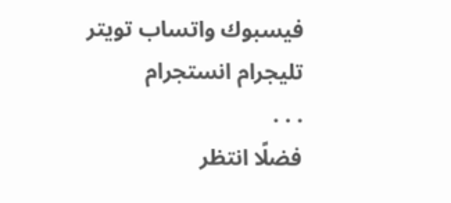فيسبوك واتساب تويتر تليجرام انستجرام
. . .
فضلًا انتظر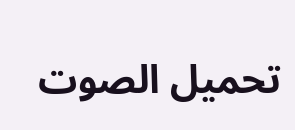تحميل الصوت